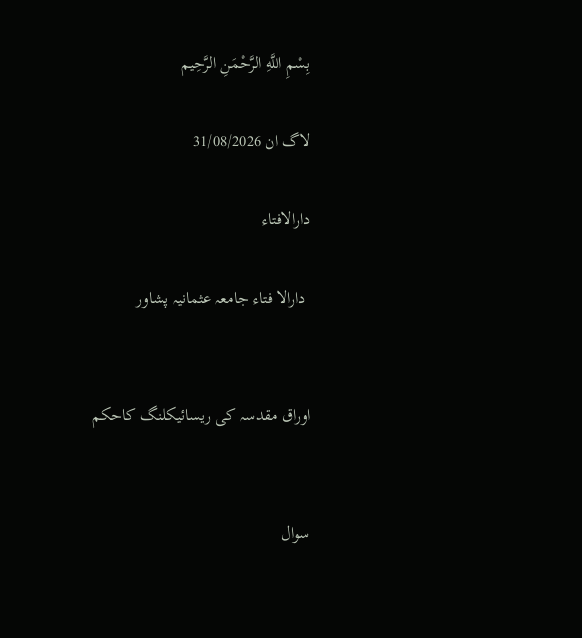بِسْمِ اللَّهِ الرَّحْمَنِ الرَّحِيم

لاگ ان 31/08/2026

دارالافتاء

 دارالا فتاء جامعہ عثمانیہ پشاور


اوراق مقدسہ کی ریسائیکلنگ کاحکم


سوال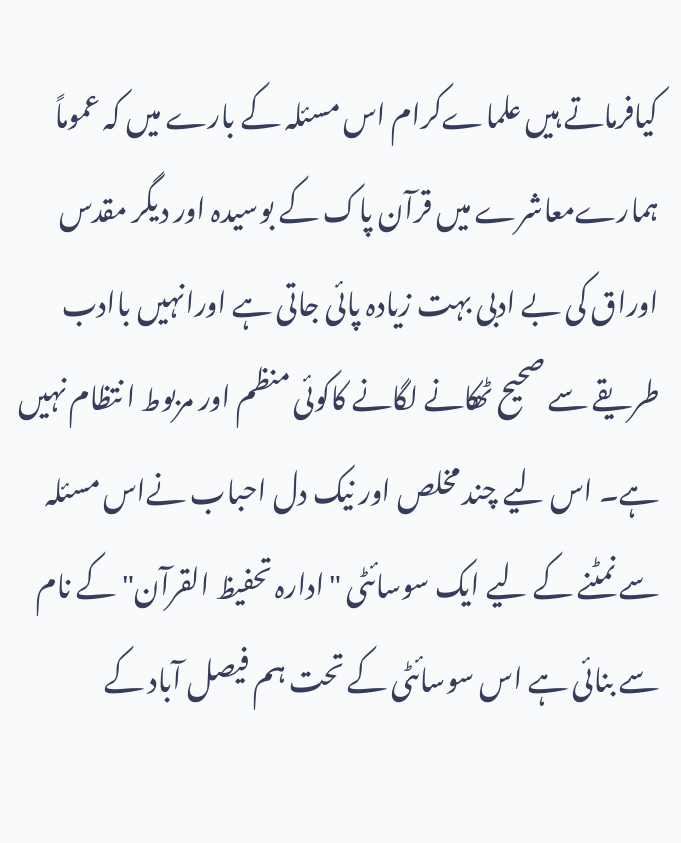کیافرماتے ہیں علماےکرام اس مسئلہ کے بارے میں کہ عموماً ہمارےمعاشرے میں قرآن پاک کے بوسیدہ اور دیگر مقدس اوراق کی بے ادبی بہت زیادہ پائی جاتی ہے اورانہیں باادب طریقے سے صحیح ٹھکانے لگانے کاکوئی منظم اور مربوط ا نتظام نہیں ہے۔ اس لیے چند مخلص اور نیک دل احباب نےاس مسئلہ سے نمٹنے کے لیے ایک سوسائٹی "ادارہ تحفیظ القرآن" کے نام سے بنائی ہے اس سوسائٹی کے تحت ہم فیصل آباد کے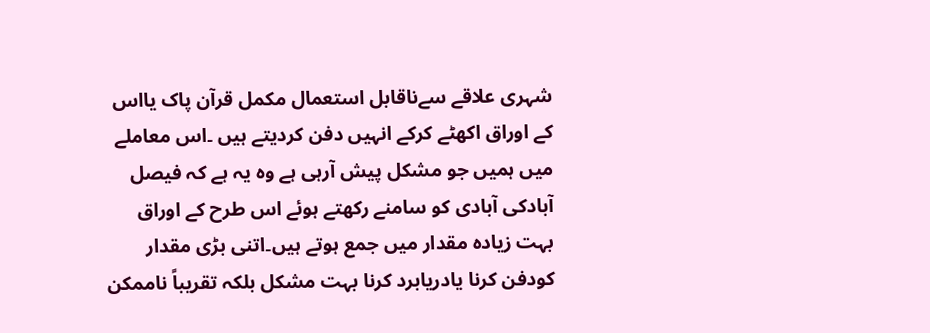شہری علاقے سےناقابل استعمال مکمل قرآن پاک یااس کے اوراق اکھٹے کرکے انہیں دفن کردیتے ہیں ۔اس معاملے میں ہمیں جو مشکل پیش آرہی ہے وہ یہ ہے کہ فیصل آبادکی آبادی کو سامنے رکھتے ہوئے اس طرح کے اوراق بہت زیادہ مقدار میں جمع ہوتے ہیں۔اتنی بڑی مقدار کودفن کرنا یادریابرد کرنا بہت مشکل بلکہ تقریباً ناممکن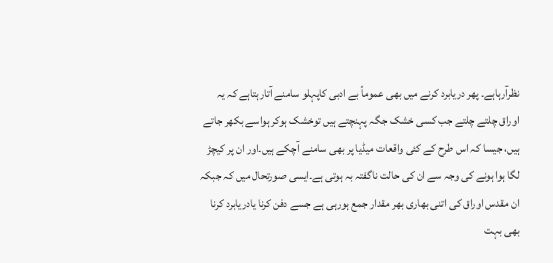نظرآرہاہے۔ پھر دریابرد کرنے میں بھی عموماً بے ادبی کاپہلو سامنے آتارہتاہے کہ یہ اوراق چلتے چلتے جب کسی خشک جگہ پہنچتے ہیں توخشک ہوکر ہواسے بکھر جاتے ہیں، جیسا کہ اس طرح کے کئی واقعات میڈیا پر بھی سامنے آچکے ہیں۔اور ان پر کیچڑ لگا ہوا ہونے کی وجہ سے ان کی حالت ناگفتہ بہ ہوتی ہے۔ایسی صورتحال میں کہ جبکہ ان مقدس اوراق کی اتنی بھاری بھر مقدار جمع ہورہی ہے جسے دفن کرنا یادریابرد کرنا بھی بہت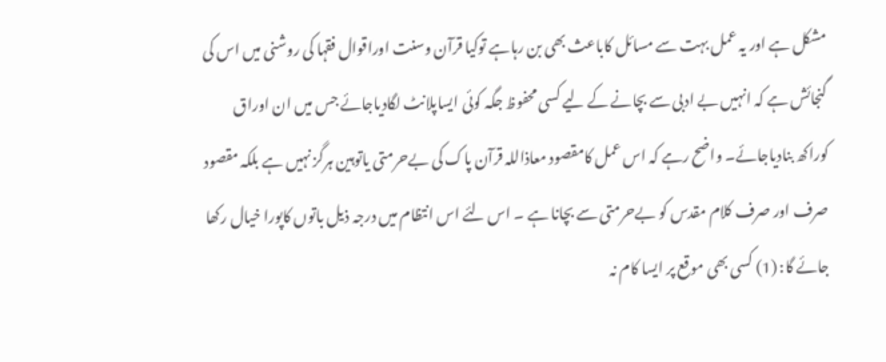مشکل ہے اور یہ عمل بہت سے مسائل کاباعث بھی بن رہاہے توکیا قرآن وسنت اوراقوال فقہا کی روشنی میں اس کی گنجائش ہے کہ انہیں بے ادبی سے بچانے کے لیے کسی محفوظ جگہ کوئی ایساپلانٹ لگادیاجائے جس میں ان اوراق کوراکھ بنادیاجائے۔ واضح رہے کہ اس عمل کامقصود معاذاللہ قرآن پاک کی بےحرمتی یاتوہین ہرگز نہیں ہے بلکہ مقصود صرف اور صرف کلام مقدس کو بےحرمتی سے بچانا ہے ۔ اس لئے اس انتظام میں درجہ ذیل باتوں کاپورا خیال رکھا جائے گا: (1) کسی بھی موقع پر ایسا کام نہ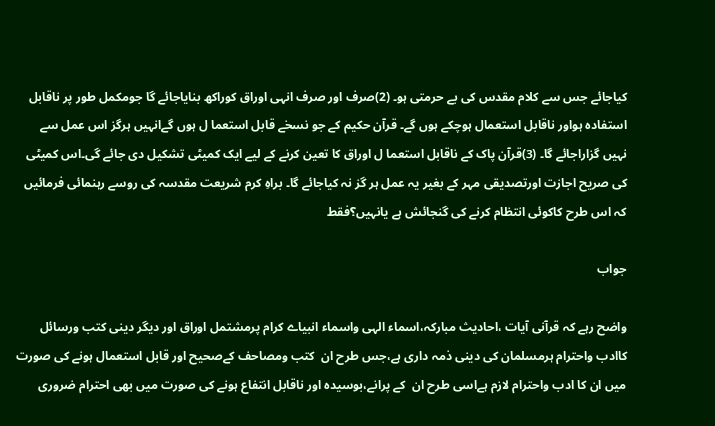کیاجائے جس سے کلام مقدس کی بے حرمتی ہو۔ (2)صرف اور صرف انہی اوراق کوراکھ بنایاجائے گا جومکمل طور پر ناقابل استفادہ ہواور ناقابل استعمال ہوچکے ہوں گے۔ قرآن حکیم کے جو نسخے قابل استعما ل ہوں گےانہیں ہرگز اس عمل سے نہیں گزاراجائے گا۔ (3)قرآن پاک کے ناقابل استعما ل اوراق کا تعین کرنے کے لیے ایک کمیٹی تشکیل دی جائے گی۔اس کمیٹی کی صریح اجازت اورتصدیقی مہر کے بغیر یہ عمل ہر گز نہ کیاجائے گا۔ براہِ کرم شریعت مقدسہ کی روسے رہنمائی فرمائیں کہ اس طرح کاکوئی انتظام کرنے کی گنجائش ہے یانہیں؟فقط

جواب

واضح رہے کہ قرآنی آیات ،احادیث مبارکہ،اسماء الہی واسماء انبیاے کرام پرمشتمل اوراق اور دیگر دینی کتب ورسائل کاادب واحترام ہرمسلمان کی دینی ذمہ داری ہے،جس طرح ان  کتب ومصاحف کےصحیح اور قابل استعمال ہونے کی صورت میں ان کا ادب واحترام لازم ہےاسی طرح ان  کے پرانے،بوسیدہ اور ناقابل انتفاع ہونے کی صورت میں بھی احترام ضروری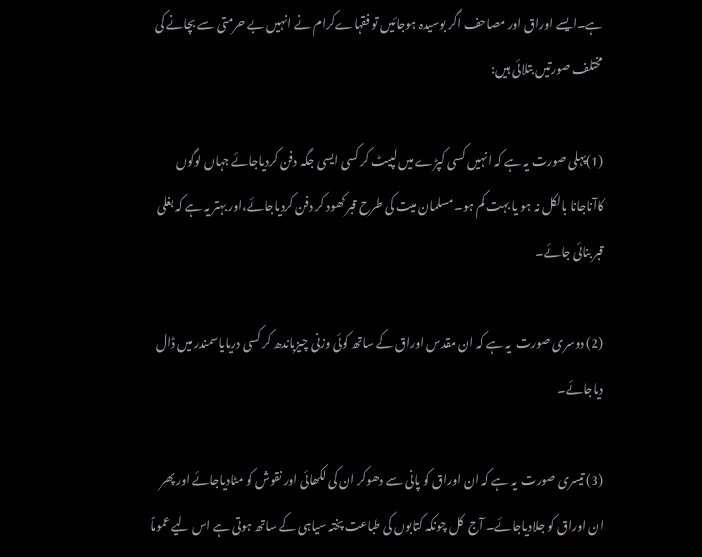ہے۔ایسے اوراق اور مصاحف اگر بوسیدہ ہوجائیں تو فقہاےکرام نے انہیں بے حرمتی سے بچانے کی مختلف صورتیں بتلائی ہیں:

(1)پہلی صورت یہ ہے کہ انہیں کسی کپڑے میں لپیٹ کر کسی ایسی جگہ دفن کردیاجائے جہاں لوگوں کاآناجانا بالکل نہ ہو یا بہت کم ہو۔ مسلمان میت کی طرح قبر کھود کر دفن کردیاجائے،اور بہتر یہ ہے کہ بغلی قبر بنائی جائے۔

(2) دوسری صورت  یہ ہے کہ ان مقدس اوراق کے ساتھ کوئی وزنی چیزباندھ کر کسی دریایاسمندر میں ڈال دیاجائے۔

(3) تیسری صورت  یہ ہے کہ ان اوراق کو پانی سے دھوکر ان کی لکھائی اور نقوش کو مٹادیاجائے اور پھر ان اوراق کو جلادیاجائے۔ آج  کل چونکہ کتابوں کی طباعت پختہ سیاہی کے ساتھ ہوتی ہے اس لیے عموماً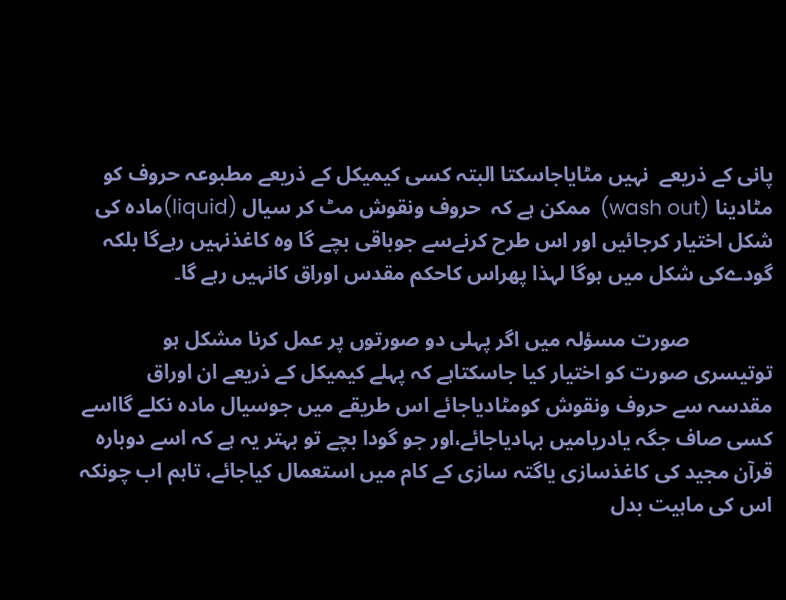پانی کے ذریعے  نہیں مٹایاجاسکتا البتہ کسی کیمیکل کے ذریعے مطبوعہ حروف کو مٹادینا (wash out)  ممکن ہے کہ  حروف ونقوش مٹ کر سیال (liquid)مادہ کی شکل اختیار کرجائیں اور اس طرح کرنےسے جوباقی بچے گا وہ کاغذنہیں رہےگا بلکہ گودےکی شکل میں ہوگا لہذا پھراس کاحکم مقدس اوراق کانہیں رہے گا۔

                صورت مسؤلہ میں اگر پہلی دو صورتوں پر عمل کرنا مشکل ہو توتیسری صورت کو اختیار کیا جاسکتاہے کہ پہلے کیمیکل کے ذریعے ان اوراق مقدسہ سے حروف ونقوش کومٹادیاجائے اس طریقے میں جوسیال مادہ نکلے گااسے کسی صاف جگہ یادریامیں بہادیاجائے،اور جو گودا بچے تو بہتر یہ ہے کہ اسے دوبارہ قرآن مجید کی کاغذسازی یاگتہ سازی کے کام میں استعمال کیاجائے، تاہم اب چونکہ اس کی ماہیت بدل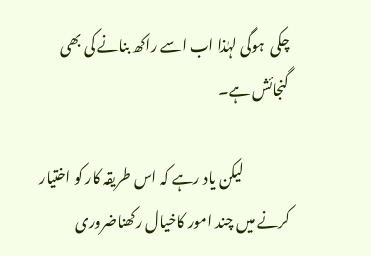چکی  ہوگی لہٰذا اب اسے راکھ بنانے کی بھی گنجائش ہے۔

                لیکن یاد رہے کہ اس طریقہ کار کو اختیار کرنے میں چند امور کاخیال رکھناضروری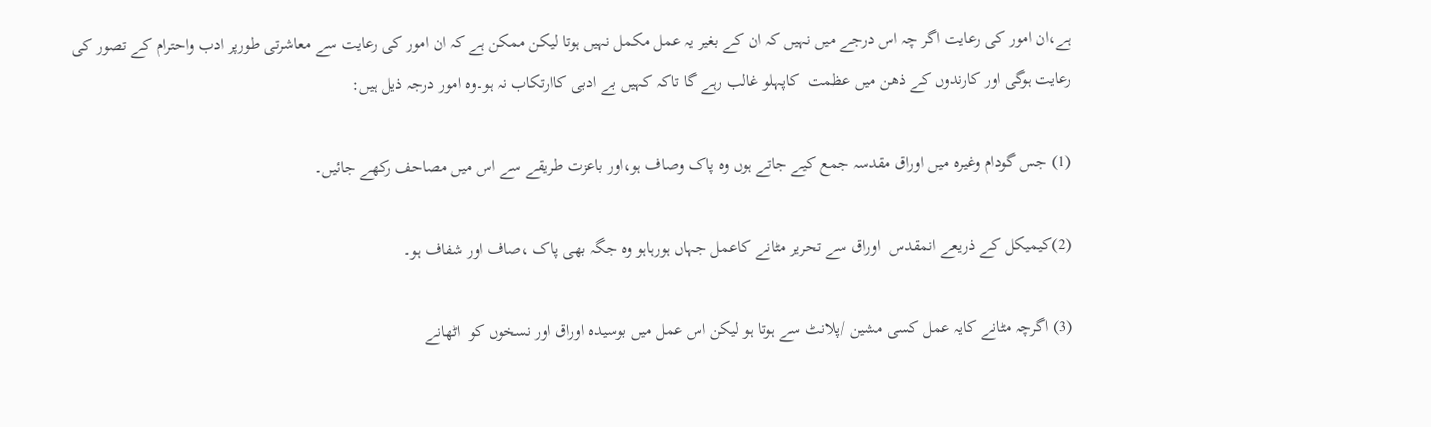ہے،ان امور کی رعایت اگر چہ اس درجے میں نہیں کہ ان کے بغیر یہ عمل مکمل نہیں ہوتا لیکن ممکن ہے کہ ان امور کی رعایت سے معاشرتی طورپر ادب واحترام کے تصور کی رعایت ہوگی اور کارندوں کے ذھن میں عظمت  کاپہلو غالب رہے گا تاکہ کہیں بے ادبی کاارتکاب نہ ہو۔وہ امور درجہ ذیل ہیں:

(1) جس گودام وغیرہ میں اوراق مقدسہ جمع کیے جاتے ہوں وہ پاک وصاف ہو،اور باعزت طریقے سے اس میں مصاحف رکھے جائیں۔

(2)کیمیکل کے ذریعے انمقدس  اوراق سے تحریر مٹانے کاعمل جہاں ہورہاہو وہ جگہ بھی پاک ،صاف اور شفاف ہو۔

(3) اگرچہ مٹانے کایہ عمل کسی مشین /پلانٹ سے ہوتا ہو لیکن اس عمل میں بوسیدہ اوراق اور نسخوں کو  اٹھانے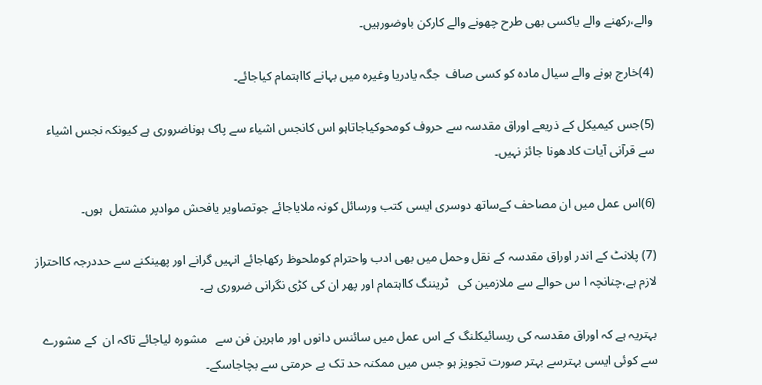والے،رکھنے والے یاکسی بھی طرح چھونے والے کارکن باوضورہیں۔

(4)خارج ہونے والے سیال مادہ کو کسی صاف  جگہ یادریا وغیرہ میں بہانے کااہتمام کیاجائے۔

(5)جس کیمیکل کے ذریعے اوراق مقدسہ سے حروف کومحوکیاجاتاہو اس کانجس اشیاء سے پاک ہوناضروری ہے کیونکہ نجس اشیاء سے قرآنی آیات کادھونا جائز نہیں۔

(6)اس عمل میں ان مصاحف کےساتھ دوسری ایسی کتب ورسائل کونہ ملایاجائے جوتصاویر یافحش موادپر مشتمل  ہوں۔

(7) پلانٹ کے اندر اوراق مقدسہ کے نقل وحمل میں بھی ادب واحترام کوملحوظ رکھاجائے انہیں گرانے اور پھینکنے سے حددرجہ کااحتراز لازم ہے،چنانچہ ا س حوالے سے ملازمین کی   ٹریننگ کااہتمام اور پھر ان کی کڑی نگرانی ضروری ہے۔

بہتریہ ہے کہ اوراق مقدسہ کی ریسائیکلنگ کے اس عمل میں سائنس دانوں اور ماہرین فن سے   مشورہ لیاجائے تاکہ ان  کے مشورے سے کوئی ایسی بہترسے بہتر صورت تجویز ہو جس میں ممکنہ حد تک بے حرمتی سے بچاجاسکے۔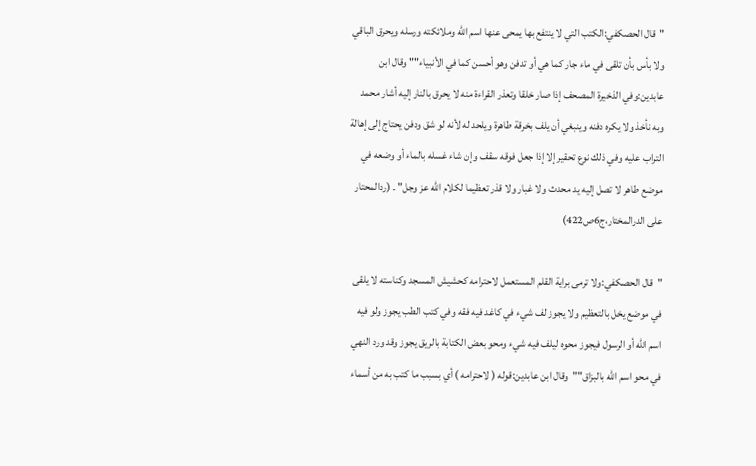"قال الحصكفي:الكتب التي لا ينتفع بها يمحى عنها اسم الله وملائكته ورسله ويحرق الباقي ولا بأس بأن تلقى في ماء جار كما هي أو تدفن وهو أحسن كما في الأنبياء"" وقال ابن عابدين:وفي الذخيرة المصحف إذا صار خلقا وتعذر القراءة منه لا يحرق بالنار إليه أشار محمد وبه نأخذ ولا يكره دفنه وينبغي أن يلف بخرقة طاهرة ويلحد له لأنه لو شق ودفن يحتاج إلى إهالة التراب عليه وفي ذلك نوع تحقير إلا إذا جعل فوقه سقف وإن شاء غسله بالماء أو وضعه في موضع طاهر لا تصل إليه يد محدث ولا غبار ولا قذر تعظيما لكلام الله عز وجل" ۔ (ردالمحتار على الدرالمختار،ج6ص422)

"قال الحصكفي:ولا ترمی براية القلم المستعمل لاحترامه كحشيش المسجد وكناسته لا يلقى في موضع يخل بالتعظيم ولا يجوز لف شيء في كاغد فيه فقه وفي كتب الطب يجوز ولو فيه اسم الله أو الرسول فيجوز محوه ليلف فيه شيء ومحو بعض الكتابة بالريق يجوز وقد ورد النهي في محو اسم الله بالبزاق""وقال ابن عابدين:قوله ( لاحترامه ) أي بسبب ما كتب به من أسماء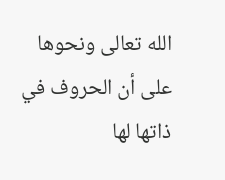الله تعالى ونحوها على أن الحروف في ذاتها لها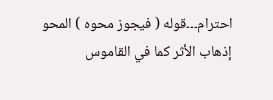احترام۔۔۔قوله ( فيجوز محوه ) المحو إذهاب الأثر كما في القاموس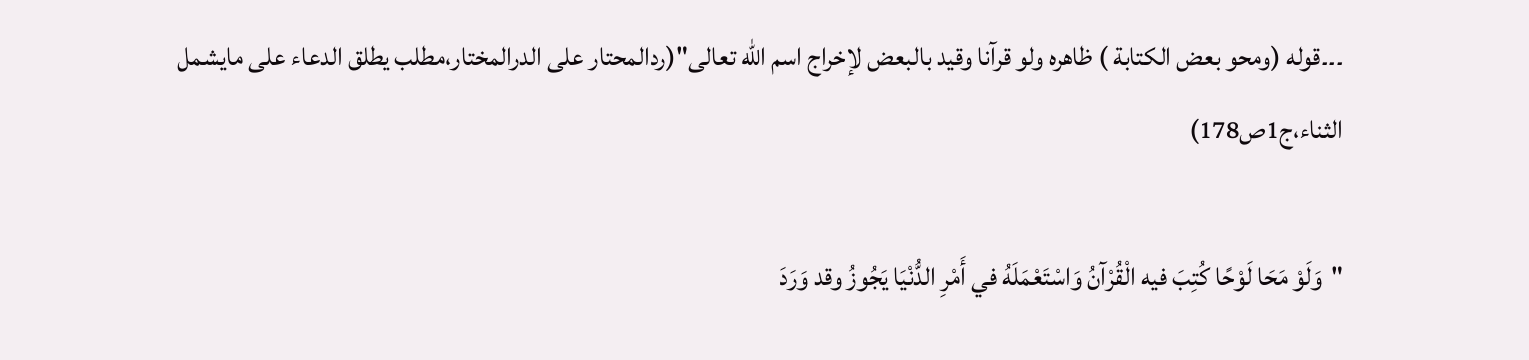۔۔۔قوله (ومحو بعض الكتابة ) ظاهره ولو قرآنا وقيد بالبعض لإخراج اسم الله تعالى"(ردالمحتار على الدرالمختار،مطلب يطلق الدعاء على مايشمل الثناء،ج1ص178)

"وَلَوْ مَحَا لَوْحًا كُتِبَ فيه الْقُرْآنُ وَاسْتَعْمَلَهُ في أَمْرِ الدُّنْيَا يَجُوزُ وقد وَرَدَ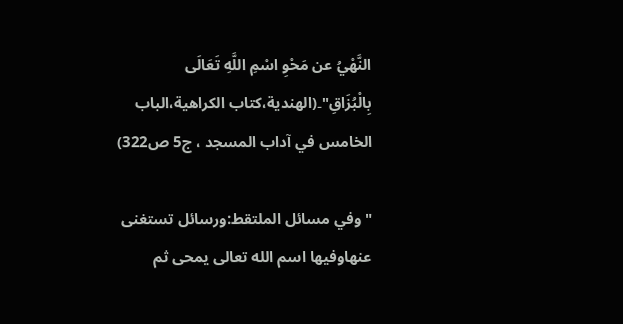النَّهْيُ عن مَحْوِ اسْمِ اللَّهِ تَعَالَى بِالْبُزَاقِ"۔(الهندية،كتاب الكراهية،الباب الخامس في آداب المسجد ، ج5 ص322)

" وفي مسائل الملتقط:ورسائل تستغنى عنهاوفيها اسم الله تعالى يمحى ثم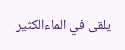يلقى في الماءالكثير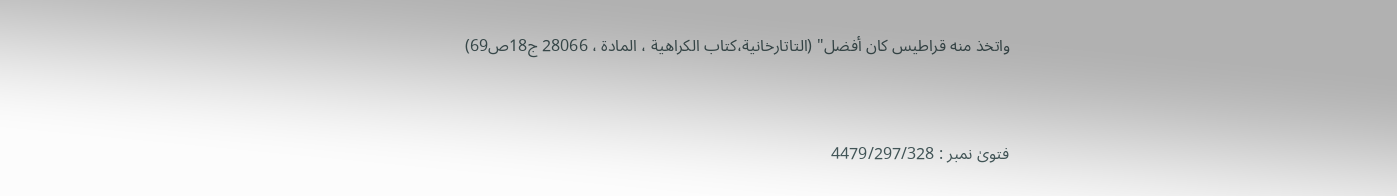واتخذ منه قراطيس كان أفضل" (التاتارخانية،كتاب الكراهية ، المادة ، 28066 ج18ص69)


فتویٰ نمبر : 4479/297/328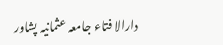دارالا فتاء جامعہ عثمانیہ پشاور